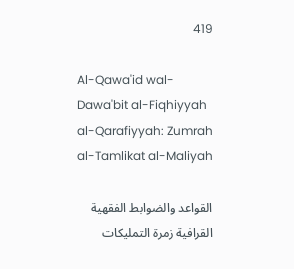419

Al-Qawa'id wal-Dawa'bit al-Fiqhiyyah al-Qarafiyyah: Zumrah al-Tamlikat al-Maliyah

القواعد والضوابط الفقهية القرافية زمرة التمليكات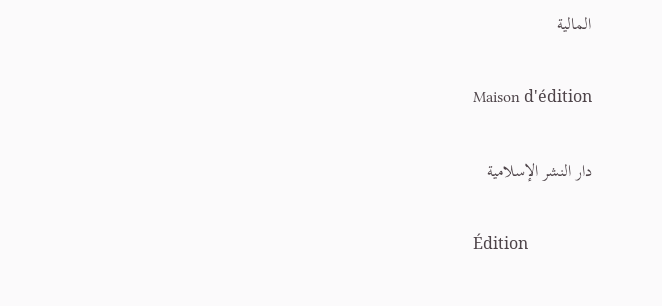المالية

Maison d'édition

دار النشر الإسلامية

Édition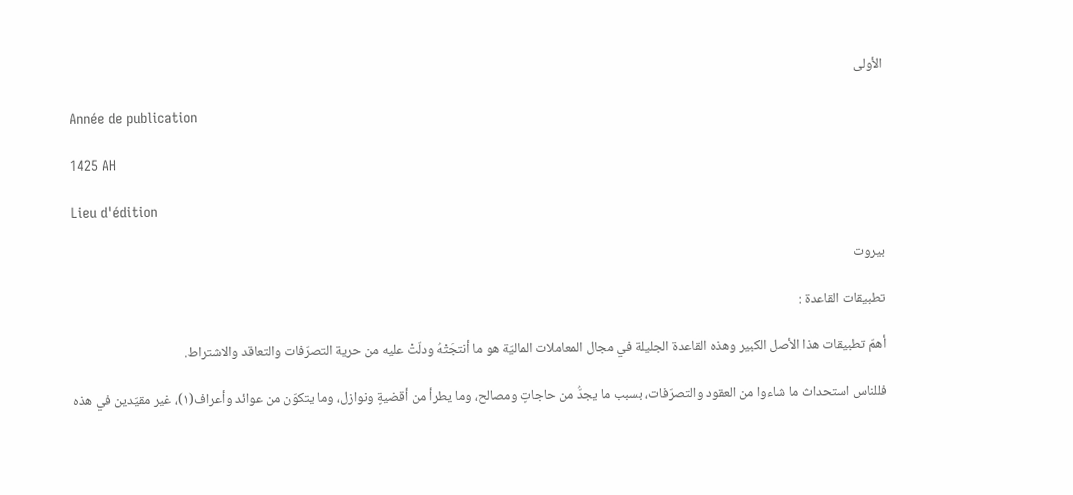الأولى

Année de publication

1425 AH

Lieu d'édition

بيروت

تطبيقات القاعدة :

أهمّ تطبيقات هذا الأصل الكبير وهذه القاعدة الجليلة في مجال المعاملات الماليّة هو ما أنتجَتْهُ ودلّتْ عليه من حرية التصرّفات والتعاقد والاشتراط.

فللناس استحداث ما شاءوا من العقود والتصرّفات، بسبب ما يجدُّ من حاجاتٍ ومصالح، وما يطرأ من أقضيةٍ ونوازل، وما يتكوّن من عوائد وأعراف(١)، غير مقيّدين في هذه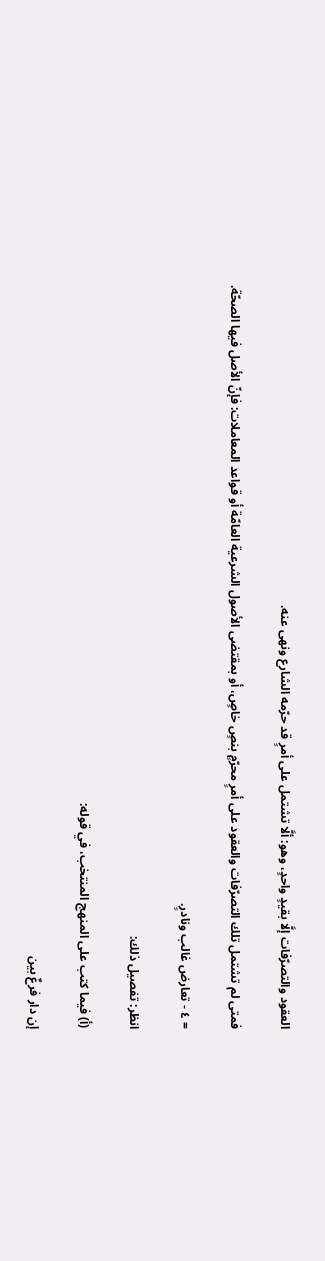العقود والتصرّفات إلَّا بقيدٍ واحدٍ، وهو: ألَّا تشتمل على أمرٍ قد حرّمه الشارع ونهى عنه.

فمتى لم تشتمل تلك التصرّفات والعقود على أمرٍ محرّمٍ بنصٍ خاصٍ، أو بمقتضى الأصول الشرعية العامّة أو قواعد المعاملات: فإنّ الأصل فيها الصحّة.

= ٤ - تعارض غالب ونادرٍ.

انظر: تفصيل ذلك:

(أ) فيما كتب على المنهج المنتخب، في قوله:

إن دار فرعٌ بين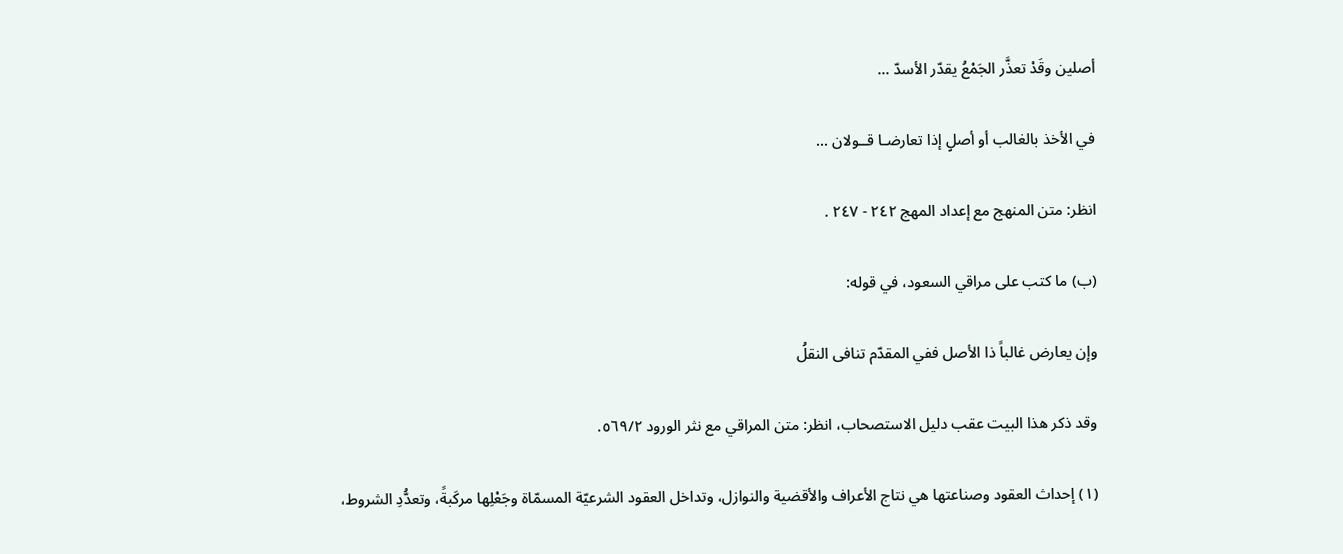أصلين وقَدْ تعذَّر الجَمْعُ يقدّر الأسدّ ...

في الأخذ بالغالب أو أصلٍ إذا تعارضـا قــولان ...

انظر: متن المنهج مع إعداد المهج ٢٤٢ - ٢٤٧ .

(ب) ما كتب على مراقي السعود، في قوله:

وإن يعارض غالباً ذا الأصل ففي المقدّم تنافى النقلُ

وقد ذكر هذا البيت عقب دليل الاستصحاب، انظر: متن المراقي مع نثر الورود ٥٦٩/٢.

(١) إحداث العقود وصناعتها هي نتاج الأعراف والأقضية والنوازل، وتداخل العقود الشرعيّة المسمّاة وجَعْلِها مركَبةً، وتعدُّدِ الشروط،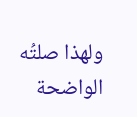ولهذا صلتُه الواضحة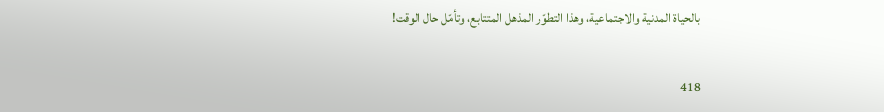بالحياة المدنية والاجتماعية، وهذا التطوّر المذهل المتتابع، وتأمّل حال الوقت!

418